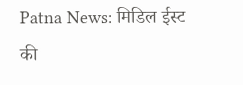Patna News: मिडिल ईस्ट की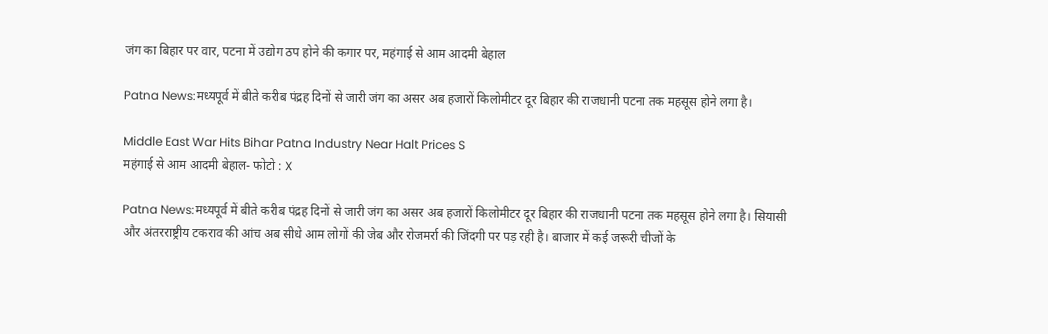जंग का बिहार पर वार, पटना में उद्योग ठप होने की कगार पर, महंगाई से आम आदमी बेहाल

Patna News:मध्यपूर्व में बीते करीब पंद्रह दिनों से जारी जंग का असर अब हजारों किलोमीटर दूर बिहार की राजधानी पटना तक महसूस होने लगा है।

Middle East War Hits Bihar Patna Industry Near Halt Prices S
महंगाई से आम आदमी बेहाल- फोटो : X

Patna News:मध्यपूर्व में बीते करीब पंद्रह दिनों से जारी जंग का असर अब हजारों किलोमीटर दूर बिहार की राजधानी पटना तक महसूस होने लगा है। सियासी और अंतरराष्ट्रीय टकराव की आंच अब सीधे आम लोगों की जेब और रोजमर्रा की जिंदगी पर पड़ रही है। बाजार में कई जरूरी चीजों के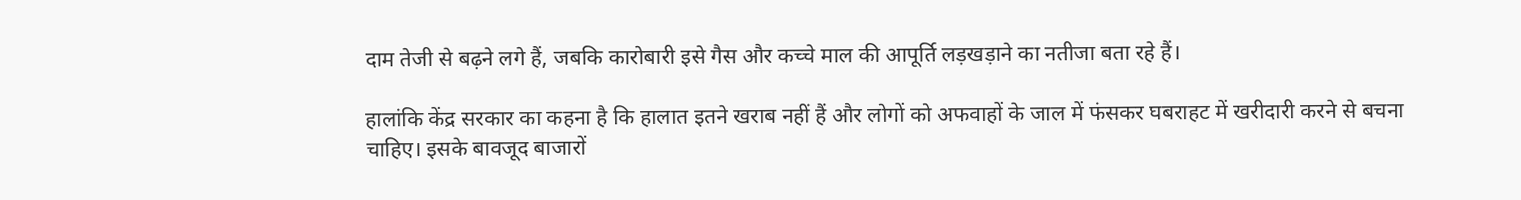दाम तेजी से बढ़ने लगे हैं, जबकि कारोबारी इसे गैस और कच्चे माल की आपूर्ति लड़खड़ाने का नतीजा बता रहे हैं।

हालांकि केंद्र सरकार का कहना है कि हालात इतने खराब नहीं हैं और लोगों को अफवाहों के जाल में फंसकर घबराहट में खरीदारी करने से बचना चाहिए। इसके बावजूद बाजारों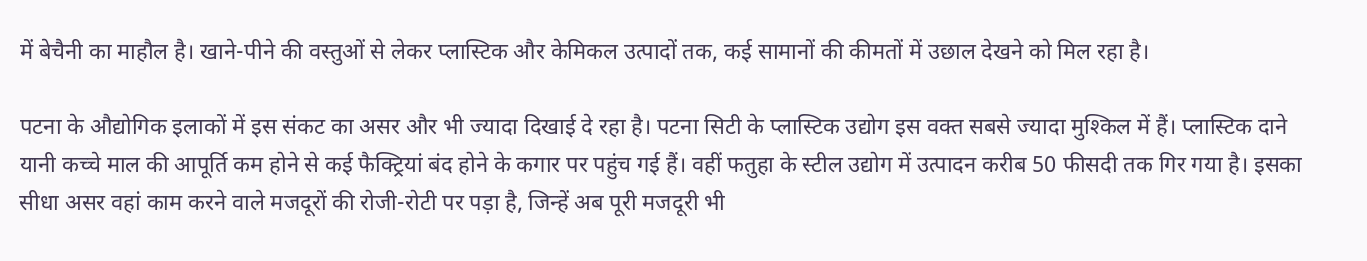में बेचैनी का माहौल है। खाने-पीने की वस्तुओं से लेकर प्लास्टिक और केमिकल उत्पादों तक, कई सामानों की कीमतों में उछाल देखने को मिल रहा है।

पटना के औद्योगिक इलाकों में इस संकट का असर और भी ज्यादा दिखाई दे रहा है। पटना सिटी के प्लास्टिक उद्योग इस वक्त सबसे ज्यादा मुश्किल में हैं। प्लास्टिक दाने यानी कच्चे माल की आपूर्ति कम होने से कई फैक्ट्रियां बंद होने के कगार पर पहुंच गई हैं। वहीं फतुहा के स्टील उद्योग में उत्पादन करीब 50 फीसदी तक गिर गया है। इसका सीधा असर वहां काम करने वाले मजदूरों की रोजी-रोटी पर पड़ा है, जिन्हें अब पूरी मजदूरी भी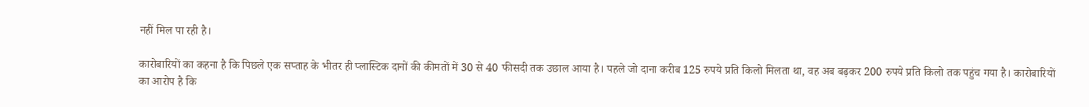नहीं मिल पा रही है।

कारोबारियों का कहना है कि पिछले एक सप्ताह के भीतर ही प्लास्टिक दानों की कीमतों में 30 से 40 फीसदी तक उछाल आया है। पहले जो दाना करीब 125 रुपये प्रति किलो मिलता था, वह अब बढ़कर 200 रुपये प्रति किलो तक पहुंच गया है। कारोबारियों का आरोप है कि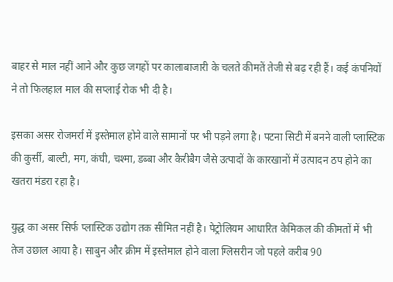बाहर से माल नहीं आने और कुछ जगहों पर कालाबाजारी के चलते कीमतें तेजी से बढ़ रही हैं। कई कंपनियों ने तो फिलहाल माल की सप्लाई रोक भी दी है।

इसका असर रोजमर्रा में इस्तेमाल होने वाले सामानों पर भी पड़ने लगा है। पटना सिटी में बनने वाली प्लास्टिक की कुर्सी, बाल्टी, मग, कंघी, चश्मा, डब्बा और कैरीबैग जैसे उत्पादों के कारखानों में उत्पादन ठप होने का खतरा मंडरा रहा है।

युद्ध का असर सिर्फ प्लास्टिक उद्योग तक सीमित नहीं है। पेट्रोलियम आधारित केमिकल की कीमतों में भी तेज उछाल आया है। साबुन और क्रीम में इस्तेमाल होने वाला ग्लिसरीन जो पहले करीब 90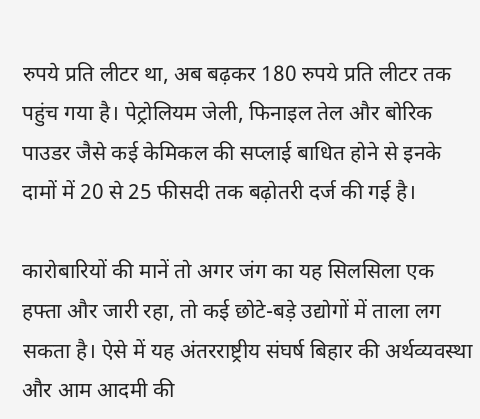रुपये प्रति लीटर था, अब बढ़कर 180 रुपये प्रति लीटर तक पहुंच गया है। पेट्रोलियम जेली, फिनाइल तेल और बोरिक पाउडर जैसे कई केमिकल की सप्लाई बाधित होने से इनके दामों में 20 से 25 फीसदी तक बढ़ोतरी दर्ज की गई है।

कारोबारियों की मानें तो अगर जंग का यह सिलसिला एक हफ्ता और जारी रहा, तो कई छोटे-बड़े उद्योगों में ताला लग सकता है। ऐसे में यह अंतरराष्ट्रीय संघर्ष बिहार की अर्थव्यवस्था और आम आदमी की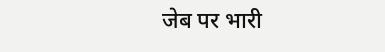जेब पर भारी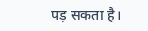पड़ सकता है।